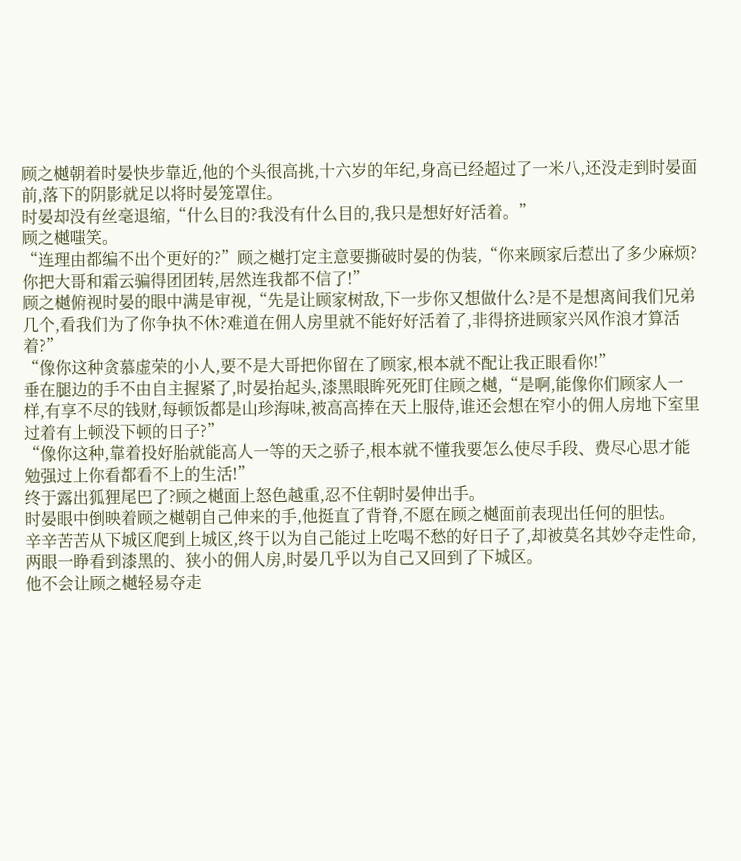顾之樾朝着时晏快步靠近,他的个头很高挑,十六岁的年纪,身高已经超过了一米八,还没走到时晏面前,落下的阴影就足以将时晏笼罩住。
时晏却没有丝毫退缩,“什么目的?我没有什么目的,我只是想好好活着。”
顾之樾嗤笑。
“连理由都编不出个更好的?”顾之樾打定主意要撕破时晏的伪装,“你来顾家后惹出了多少麻烦?你把大哥和霜云骗得团团转,居然连我都不信了!”
顾之樾俯视时晏的眼中满是审视,“先是让顾家树敌,下一步你又想做什么?是不是想离间我们兄弟几个,看我们为了你争执不休?难道在佣人房里就不能好好活着了,非得挤进顾家兴风作浪才算活着?”
“像你这种贪慕虚荣的小人,要不是大哥把你留在了顾家,根本就不配让我正眼看你!”
垂在腿边的手不由自主握紧了,时晏抬起头,漆黑眼眸死死盯住顾之樾,“是啊,能像你们顾家人一样,有享不尽的钱财,每顿饭都是山珍海味,被高高捧在天上服侍,谁还会想在窄小的佣人房地下室里过着有上顿没下顿的日子?”
“像你这种,靠着投好胎就能高人一等的天之骄子,根本就不懂我要怎么使尽手段、费尽心思才能勉强过上你看都看不上的生活!”
终于露出狐狸尾巴了?顾之樾面上怒色越重,忍不住朝时晏伸出手。
时晏眼中倒映着顾之樾朝自己伸来的手,他挺直了背脊,不愿在顾之樾面前表现出任何的胆怯。
辛辛苦苦从下城区爬到上城区,终于以为自己能过上吃喝不愁的好日子了,却被莫名其妙夺走性命,两眼一睁看到漆黑的、狭小的佣人房,时晏几乎以为自己又回到了下城区。
他不会让顾之樾轻易夺走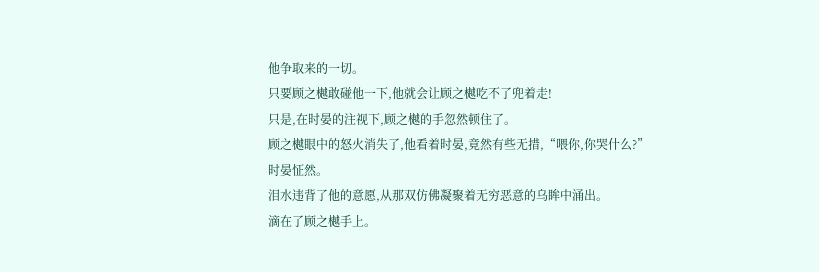他争取来的一切。
只要顾之樾敢碰他一下,他就会让顾之樾吃不了兜着走!
只是,在时晏的注视下,顾之樾的手忽然顿住了。
顾之樾眼中的怒火消失了,他看着时晏,竟然有些无措,“喂你,你哭什么?”
时晏怔然。
泪水违背了他的意愿,从那双仿佛凝聚着无穷恶意的乌眸中涌出。
滴在了顾之樾手上。